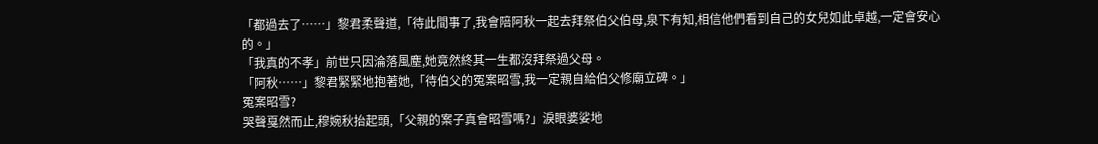「都過去了……」黎君柔聲道,「待此間事了,我會陪阿秋一起去拜祭伯父伯母,泉下有知,相信他們看到自己的女兒如此卓越,一定會安心的。」
「我真的不孝」前世只因淪落風塵,她竟然終其一生都沒拜祭過父母。
「阿秋……」黎君緊緊地抱著她,「待伯父的冤案昭雪,我一定親自給伯父修廟立碑。」
冤案昭雪?
哭聲戛然而止,穆婉秋抬起頭,「父親的案子真會昭雪嗎?」淚眼婆娑地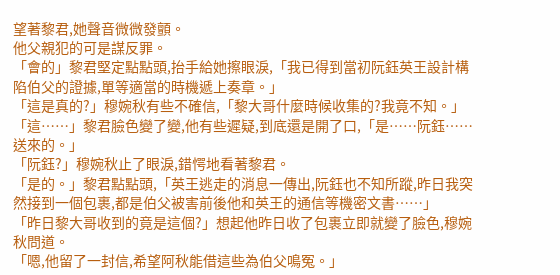望著黎君,她聲音微微發顫。
他父親犯的可是謀反罪。
「會的」黎君堅定點點頭,抬手給她擦眼淚,「我已得到當初阮鈺英王設計構陷伯父的證據,單等適當的時機遞上奏章。」
「這是真的?」穆婉秋有些不確信,「黎大哥什麼時候收集的?我竟不知。」
「這……」黎君臉色變了變,他有些遲疑,到底還是開了口,「是……阮鈺……送來的。」
「阮鈺?」穆婉秋止了眼淚,錯愕地看著黎君。
「是的。」黎君點點頭,「英王逃走的消息一傳出,阮鈺也不知所蹤,昨日我突然接到一個包裹,都是伯父被害前後他和英王的通信等機密文書……」
「昨日黎大哥收到的竟是這個?」想起他昨日收了包裹立即就變了臉色,穆婉秋問道。
「嗯,他留了一封信,希望阿秋能借這些為伯父鳴冤。」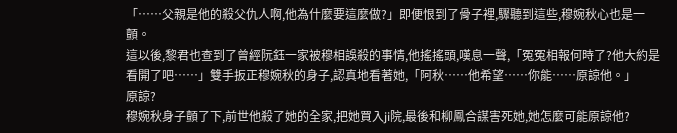「……父親是他的殺父仇人啊,他為什麼要這麼做?」即便恨到了骨子裡,驟聽到這些,穆婉秋心也是一顫。
這以後,黎君也查到了曾經阮鈺一家被穆相誤殺的事情,他搖搖頭,嘆息一聲,「冤冤相報何時了?他大約是看開了吧……」雙手扳正穆婉秋的身子,認真地看著她,「阿秋……他希望……你能……原諒他。」
原諒?
穆婉秋身子顫了下,前世他殺了她的全家,把她買入ji院,最後和柳鳳合謀害死她,她怎麼可能原諒他?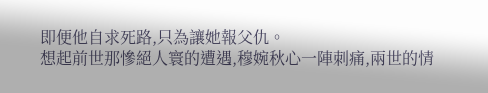即便他自求死路,只為讓她報父仇。
想起前世那慘絕人寰的遭遇,穆婉秋心一陣刺痛,兩世的情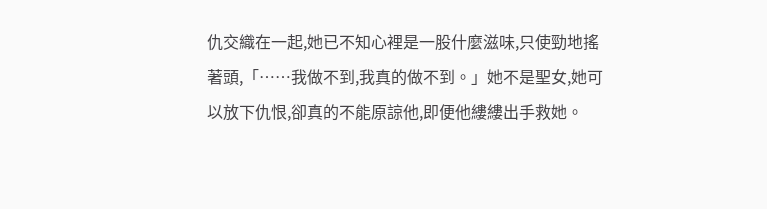仇交織在一起,她已不知心裡是一股什麼滋味,只使勁地搖著頭,「……我做不到,我真的做不到。」她不是聖女,她可以放下仇恨,卻真的不能原諒他,即便他縷縷出手救她。